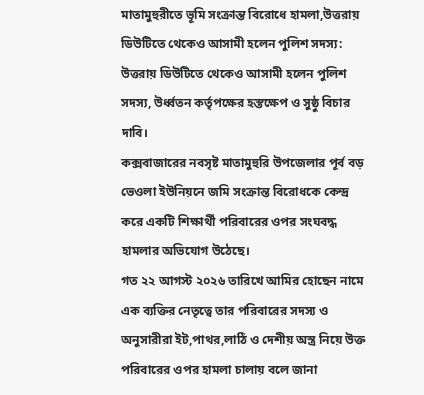মাতামুহুরীতে ভূমি সংক্রান্ত বিরোধে হামলা,উত্তরায় ডিউটিতে থেকেও আসামী হলেন পুলিশ সদস্য:
উত্তরায় ডিউটিতে থেকেও আসামী হলেন পুলিশ সদস্য, উর্ধ্বতন কর্তৃপক্ষের হস্তক্ষেপ ও সুষ্ঠু বিচার দাবি।
কক্সবাজারের নবসৃষ্ট মাতামুহুরি উপজেলার পূর্ব বড় ভেওলা ইউনিয়নে জমি সংক্রান্ত বিরোধকে কেন্দ্র করে একটি শিক্ষার্থী পরিবারের ওপর সংঘবদ্ধ হামলার অভিযোগ উঠেছে।
গত ২২ আগস্ট ২০২৬ তারিখে আমির হোছেন নামে এক ব্যক্তির নেতৃত্বে তার পরিবারের সদস্য ও অনুসারীরা ইট,পাথর,লাঠি ও দেশীয় অস্ত্র নিয়ে উক্ত পরিবারের ওপর হামলা চালায় বলে জানা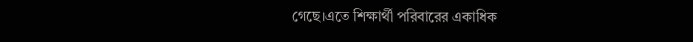গেছে।এতে শিক্ষার্থী পরিবারের একাধিক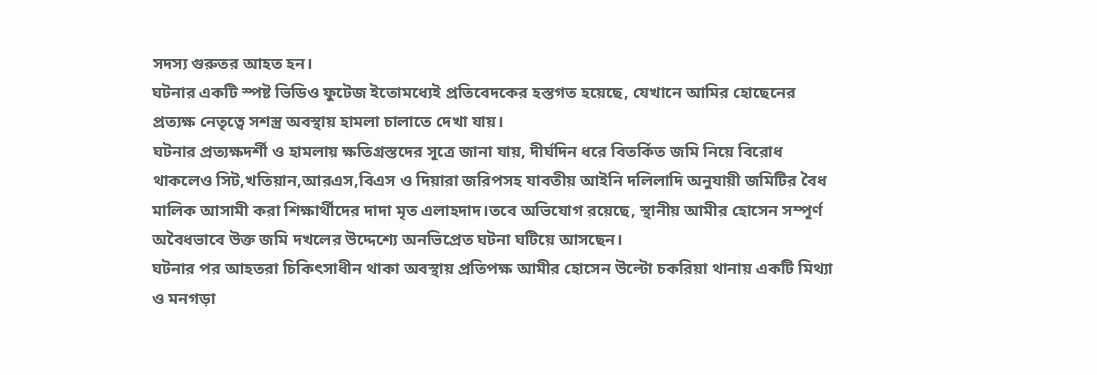সদস্য গুরুতর আহত হন।
ঘটনার একটি স্পষ্ট ভিডিও ফুটেজ ইতোমধ্যেই প্রতিবেদকের হস্তগত হয়েছে, যেখানে আমির হোছেনের প্রত্যক্ষ নেতৃত্বে সশস্ত্র অবস্থায় হামলা চালাতে দেখা যায়।
ঘটনার প্রত্যক্ষদর্শী ও হামলায় ক্ষতিগ্রস্তদের সূত্রে জানা যায়, দীর্ঘদিন ধরে বিতর্কিত জমি নিয়ে বিরোধ থাকলেও সিট,খতিয়ান,আরএস,বিএস ও দিয়ারা জরিপসহ যাবতীয় আইনি দলিলাদি অনুযায়ী জমিটির বৈধ মালিক আসামী করা শিক্ষার্থীদের দাদা মৃত এলাহদাদ।তবে অভিযোগ রয়েছে, স্থানীয় আমীর হোসেন সম্পূর্ণ অবৈধভাবে উক্ত জমি দখলের উদ্দেশ্যে অনভিপ্রেত ঘটনা ঘটিয়ে আসছেন।
ঘটনার পর আহতরা চিকিৎসাধীন থাকা অবস্থায় প্রতিপক্ষ আমীর হোসেন উল্টো চকরিয়া থানায় একটি মিথ্যা ও মনগড়া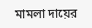মামলা দায়ের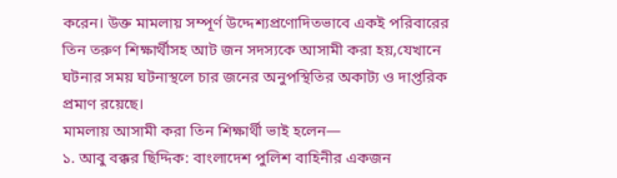করেন। উক্ত মামলায় সম্পূর্ণ উদ্দেশ্যপ্রণোদিতভাবে একই পরিবারের তিন তরুণ শিক্ষার্থীসহ আট জন সদস্যকে আসামী করা হয়,যেখানে ঘটনার সময় ঘটনাস্থলে চার জনের অনুপস্থিতির অকাট্য ও দাপ্তরিক প্রমাণ রয়েছে।
মামলায় আসামী করা তিন শিক্ষার্থী ভাই হলেন—
১. আবু বক্কর ছিদ্দিক: বাংলাদেশ পুলিশ বাহিনীর একজন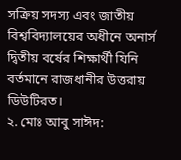সক্রিয় সদস্য এবং জাতীয় বিশ্ববিদ্যালয়ের অধীনে অনার্স দ্বিতীয় বর্ষের শিক্ষার্থী যিনি বর্তমানে রাজধানীর উত্তরায় ডিউটিরত।
২. মোঃ আবু সাঈদ: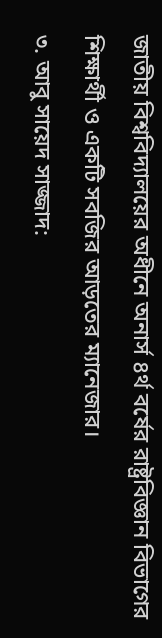জাতীয় বিশ্ববিদ্যালয়ের অধীনে অনার্স ৪র্থ বর্ষের রাষ্ট্রবিজ্ঞান বিভাগের শিক্ষার্থী ও একটি সবজির আড়তের ম্যানেজার।
৩. আবু সায়েদ সাজ্জাদ: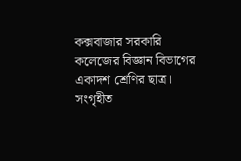কক্সবাজার সরকারি কলেজের বিজ্ঞান বিভাগের একাদশ শ্রেণির ছাত্র।
সংগৃহীত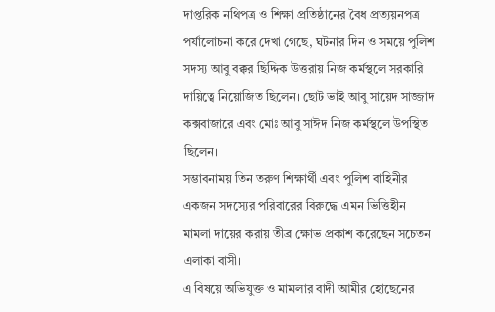দাপ্তরিক নথিপত্র ও শিক্ষা প্রতিষ্ঠানের বৈধ প্রত্যয়নপত্র পর্যালোচনা করে দেখা গেছে, ঘটনার দিন ও সময়ে পুলিশ সদস্য আবু বক্কর ছিদ্দিক উত্তরায় নিজ কর্মস্থলে সরকারি দায়িত্বে নিয়োজিত ছিলেন। ছোট ভাই আবু সায়েদ সাজ্জাদ কক্সবাজারে এবং মোঃ আবু সাঈদ নিজ কর্মস্থলে উপস্থিত ছিলেন।
সম্ভাবনাময় তিন তরুণ শিক্ষার্থী এবং পুলিশ বাহিনীর একজন সদস্যের পরিবারের বিরুদ্ধে এমন ভিত্তিহীন মামলা দায়ের করায় তীব্র ক্ষোভ প্রকাশ করেছেন সচেতন এলাকা বাসী।
এ বিষয়ে অভিযুক্ত ও মামলার বাদী আমীর হোছেনের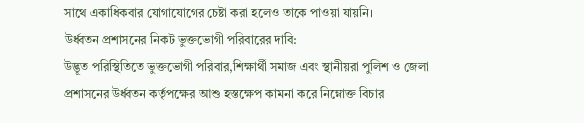সাথে একাধিকবার যোগাযোগের চেষ্টা করা হলেও তাকে পাওয়া যায়নি।
উর্ধ্বতন প্রশাসনের নিকট ভুক্তভোগী পরিবারের দাবি:
উদ্ভূত পরিস্থিতিতে ভুক্তভোগী পরিবার,শিক্ষার্থী সমাজ এবং স্থানীয়রা পুলিশ ও জেলা প্রশাসনের উর্ধ্বতন কর্তৃপক্ষের আশু হস্তক্ষেপ কামনা করে নিম্নোক্ত বিচার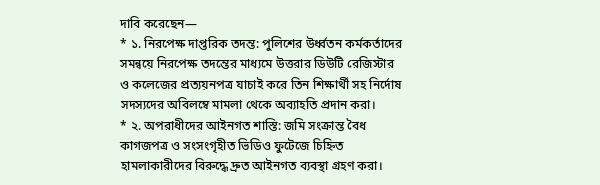দাবি করেছেন—
* ১. নিরপেক্ষ দাপ্তরিক তদন্ত: পুলিশের উর্ধ্বতন কর্মকর্তাদের সমন্বয়ে নিরপেক্ষ তদন্তের মাধ্যমে উত্তরার ডিউটি রেজিস্টার ও কলেজের প্রত্যয়নপত্র যাচাই করে তিন শিক্ষার্থী সহ নির্দোষ সদস্যদের অবিলম্বে মামলা থেকে অব্যাহতি প্রদান করা।
* ২. অপরাধীদের আইনগত শাস্তি: জমি সংক্রান্ত বৈধ কাগজপত্র ও সংসংগৃহীত ভিডিও ফুটেজে চিহ্নিত হামলাকারীদের বিরুদ্ধে দ্রুত আইনগত ব্যবস্থা গ্রহণ করা।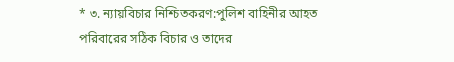* ৩. ন্যায়বিচার নিশ্চিতকরণ:পুলিশ বাহিনীর আহত পরিবারের সঠিক বিচার ও তাদের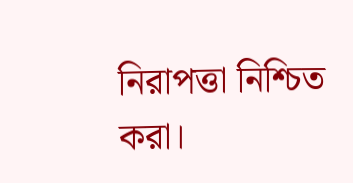নিরাপত্তা নিশ্চিত করা।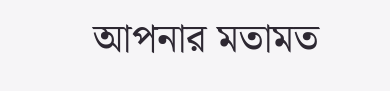আপনার মতামত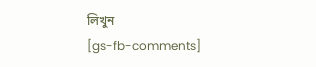লিখুন
[gs-fb-comments]